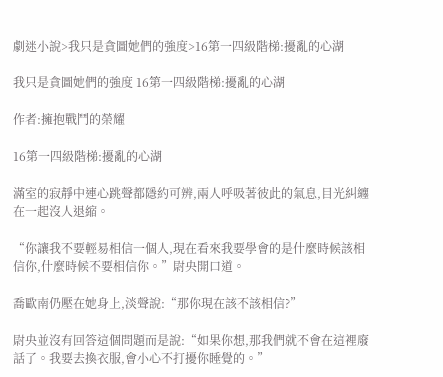劇迷小說>我只是貪圖她們的強度>16第一四級階梯:擾亂的心湖

我只是貪圖她們的強度 16第一四級階梯:擾亂的心湖

作者:擁抱戰鬥的榮耀

16第一四級階梯:擾亂的心湖

滿室的寂靜中連心跳聲都隱約可辨,兩人呼吸著彼此的氣息,目光糾纏在一起沒人退縮。

“你讓我不要輕易相信一個人,現在看來我要學會的是什麼時候該相信你,什麼時候不要相信你。”尉央開口道。

喬歐南仍壓在她身上,淡聲說:“那你現在該不該相信?”

尉央並沒有回答這個問題而是說:“如果你想,那我們就不會在這裡廢話了。我要去換衣服,會小心不打擾你睡覺的。”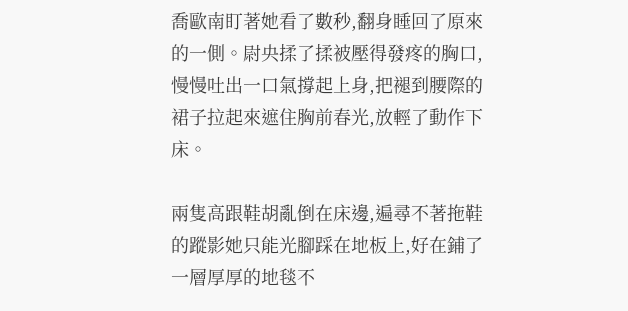喬歐南盯著她看了數秒,翻身睡回了原來的一側。尉央揉了揉被壓得發疼的胸口,慢慢吐出一口氣撐起上身,把褪到腰際的裙子拉起來遮住胸前春光,放輕了動作下床。

兩隻高跟鞋胡亂倒在床邊,遍尋不著拖鞋的蹤影她只能光腳踩在地板上,好在鋪了一層厚厚的地毯不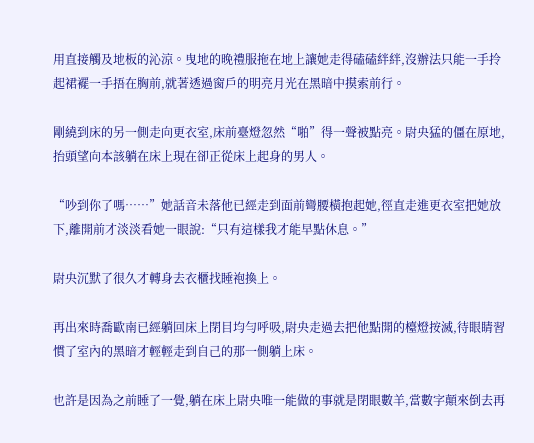用直接觸及地板的沁涼。曳地的晚禮服拖在地上讓她走得磕磕絆絆,沒辦法只能一手拎起裙襬一手捂在胸前,就著透過窗戶的明亮月光在黑暗中摸索前行。

剛繞到床的另一側走向更衣室,床前臺燈忽然“啪”得一聲被點亮。尉央猛的僵在原地,抬頭望向本該躺在床上現在卻正從床上起身的男人。

“吵到你了嗎……”她話音未落他已經走到面前彎腰橫抱起她,徑直走進更衣室把她放下,離開前才淡淡看她一眼說:“只有這樣我才能早點休息。”

尉央沉默了很久才轉身去衣櫃找睡袍換上。

再出來時喬歐南已經躺回床上閉目均勻呼吸,尉央走過去把他點開的檯燈按滅,待眼睛習慣了室內的黑暗才輕輕走到自己的那一側躺上床。

也許是因為之前睡了一覺,躺在床上尉央唯一能做的事就是閉眼數羊,當數字顛來倒去再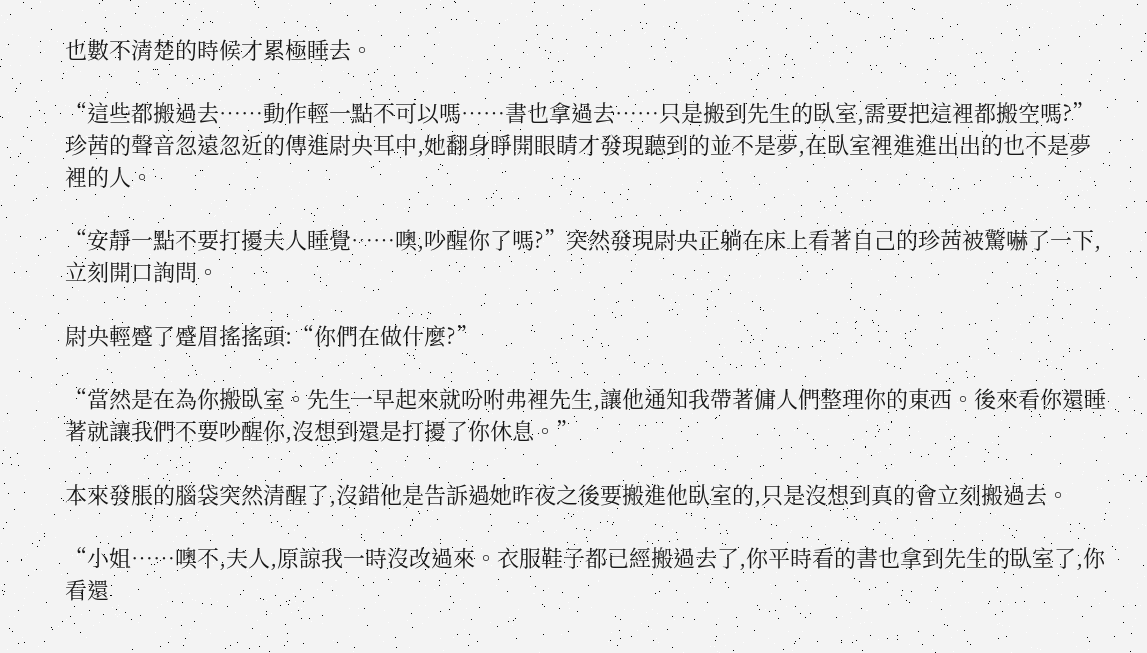也數不清楚的時候才累極睡去。

“這些都搬過去……動作輕一點不可以嗎……書也拿過去……只是搬到先生的臥室,需要把這裡都搬空嗎?”珍茜的聲音忽遠忽近的傳進尉央耳中,她翻身睜開眼睛才發現聽到的並不是夢,在臥室裡進進出出的也不是夢裡的人。

“安靜一點不要打擾夫人睡覺……噢,吵醒你了嗎?”突然發現尉央正躺在床上看著自己的珍茜被驚嚇了一下,立刻開口詢問。

尉央輕蹙了蹙眉搖搖頭:“你們在做什麼?”

“當然是在為你搬臥室。先生一早起來就吩咐弗裡先生,讓他通知我帶著傭人們整理你的東西。後來看你還睡著就讓我們不要吵醒你,沒想到還是打擾了你休息。”

本來發脹的腦袋突然清醒了,沒錯他是告訴過她昨夜之後要搬進他臥室的,只是沒想到真的會立刻搬過去。

“小姐……噢不,夫人,原諒我一時沒改過來。衣服鞋子都已經搬過去了,你平時看的書也拿到先生的臥室了,你看還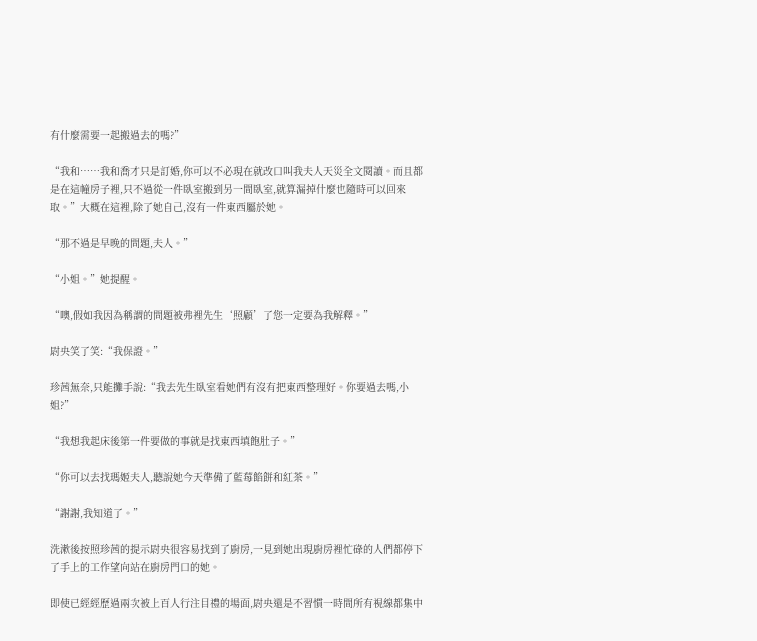有什麼需要一起搬過去的嗎?”

“我和……我和喬才只是訂婚,你可以不必現在就改口叫我夫人天災全文閱讀。而且都是在這幢房子裡,只不過從一件臥室搬到另一間臥室,就算漏掉什麼也隨時可以回來取。”大概在這裡,除了她自己,沒有一件東西屬於她。

“那不過是早晚的問題,夫人。”

“小姐。”她提醒。

“噢,假如我因為稱謂的問題被弗裡先生‘照顧’了您一定要為我解釋。”

尉央笑了笑:“我保證。”

珍茜無奈,只能攤手說:“我去先生臥室看她們有沒有把東西整理好。你要過去嗎,小姐?”

“我想我起床後第一件要做的事就是找東西填飽肚子。”

“你可以去找瑪姬夫人,聽說她今天準備了藍莓餡餅和紅茶。”

“謝謝,我知道了。”

洗漱後按照珍茜的提示尉央很容易找到了廚房,一見到她出現廚房裡忙碌的人們都停下了手上的工作望向站在廚房門口的她。

即使已經經歷過兩次被上百人行注目禮的場面,尉央還是不習慣一時間所有視線都集中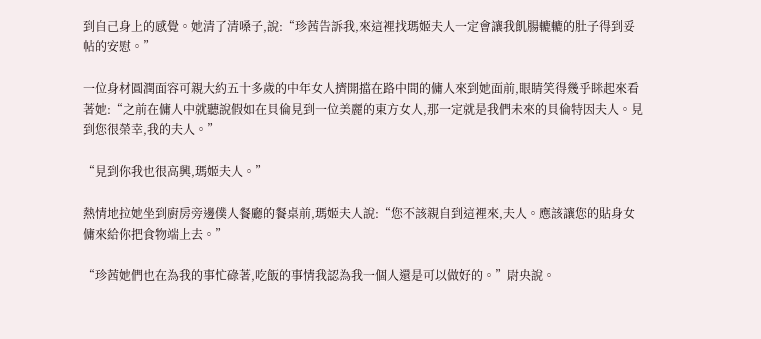到自己身上的感覺。她清了清嗓子,說:“珍茜告訴我,來這裡找瑪姬夫人一定會讓我飢腸轆轆的肚子得到妥帖的安慰。”

一位身材圓潤面容可親大約五十多歲的中年女人擠開擋在路中間的傭人來到她面前,眼睛笑得幾乎眯起來看著她:“之前在傭人中就聽說假如在貝倫見到一位美麗的東方女人,那一定就是我們未來的貝倫特因夫人。見到您很榮幸,我的夫人。”

“見到你我也很高興,瑪姬夫人。”

熱情地拉她坐到廚房旁邊僕人餐廳的餐桌前,瑪姬夫人說:“您不該親自到這裡來,夫人。應該讓您的貼身女傭來給你把食物端上去。”

“珍茜她們也在為我的事忙碌著,吃飯的事情我認為我一個人還是可以做好的。”尉央說。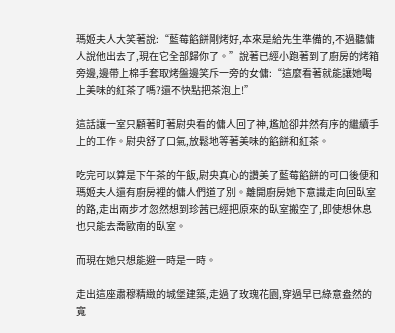瑪姬夫人大笑著說:“藍莓餡餅剛烤好,本來是給先生準備的,不過聽傭人說他出去了,現在它全部歸你了。”說著已經小跑著到了廚房的烤箱旁邊,邊帶上棉手套取烤盤邊笑斥一旁的女傭:“這麼看著就能讓她喝上美味的紅茶了嗎?還不快點把茶泡上!”

這話讓一室只顧著盯著尉央看的傭人回了神,尷尬卻井然有序的繼續手上的工作。尉央舒了口氣,放鬆地等著美味的餡餅和紅茶。

吃完可以算是下午茶的午飯,尉央真心的讚美了藍莓餡餅的可口後便和瑪姬夫人還有廚房裡的傭人們道了別。離開廚房她下意識走向回臥室的路,走出兩步才忽然想到珍茜已經把原來的臥室搬空了,即使想休息也只能去喬歐南的臥室。

而現在她只想能避一時是一時。

走出這座肅穆精緻的城堡建築,走過了玫瑰花園,穿過早已綠意盎然的寬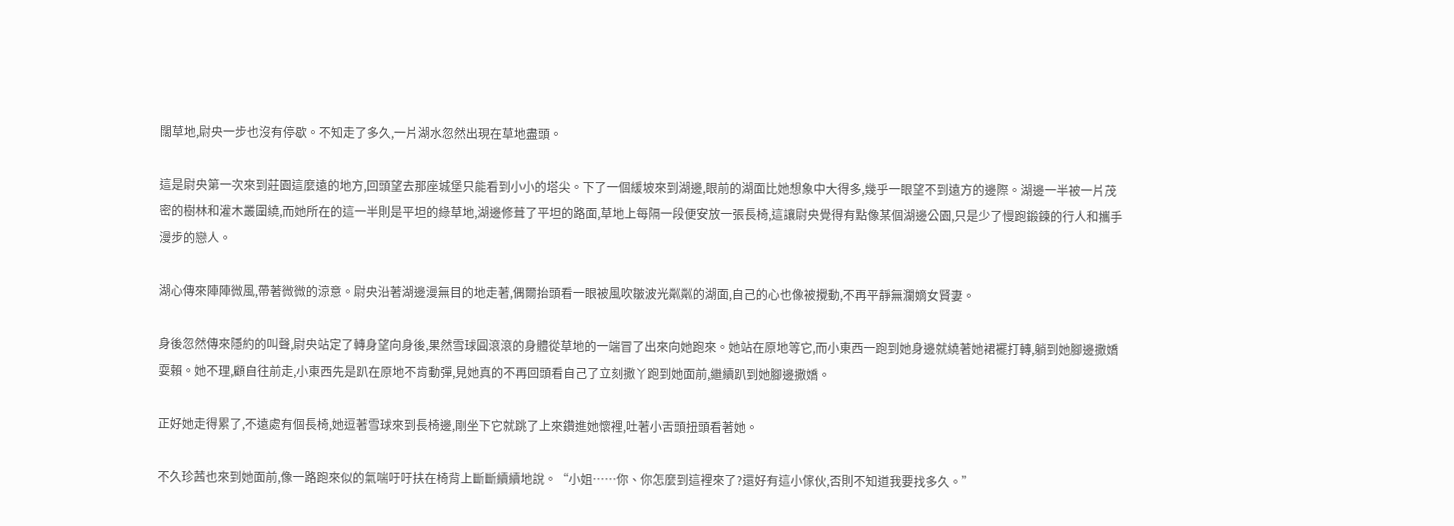闊草地,尉央一步也沒有停歇。不知走了多久,一片湖水忽然出現在草地盡頭。

這是尉央第一次來到莊園這麼遠的地方,回頭望去那座城堡只能看到小小的塔尖。下了一個緩坡來到湖邊,眼前的湖面比她想象中大得多,幾乎一眼望不到遠方的邊際。湖邊一半被一片茂密的樹林和灌木叢圍繞,而她所在的這一半則是平坦的綠草地,湖邊修葺了平坦的路面,草地上每隔一段便安放一張長椅,這讓尉央覺得有點像某個湖邊公園,只是少了慢跑鍛鍊的行人和攜手漫步的戀人。

湖心傳來陣陣微風,帶著微微的涼意。尉央沿著湖邊漫無目的地走著,偶爾抬頭看一眼被風吹皺波光粼粼的湖面,自己的心也像被攪動,不再平靜無瀾嫡女賢妻。

身後忽然傳來隱約的叫聲,尉央站定了轉身望向身後,果然雪球圓滾滾的身體從草地的一端冒了出來向她跑來。她站在原地等它,而小東西一跑到她身邊就繞著她裙襬打轉,躺到她腳邊撒嬌耍賴。她不理,顧自往前走,小東西先是趴在原地不肯動彈,見她真的不再回頭看自己了立刻撒丫跑到她面前,繼續趴到她腳邊撒嬌。

正好她走得累了,不遠處有個長椅,她逗著雪球來到長椅邊,剛坐下它就跳了上來鑽進她懷裡,吐著小舌頭扭頭看著她。

不久珍茜也來到她面前,像一路跑來似的氣喘吁吁扶在椅背上斷斷續續地說。“小姐……你、你怎麼到這裡來了?還好有這小傢伙,否則不知道我要找多久。”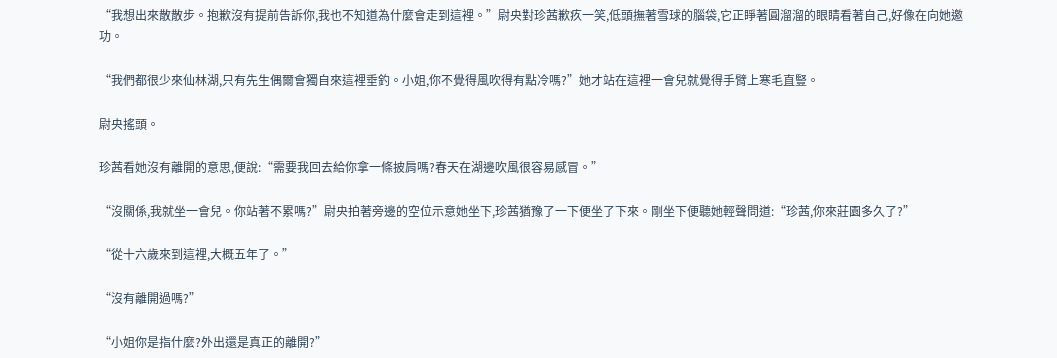“我想出來散散步。抱歉沒有提前告訴你,我也不知道為什麼會走到這裡。”尉央對珍茜歉疚一笑,低頭撫著雪球的腦袋,它正睜著圓溜溜的眼睛看著自己,好像在向她邀功。

“我們都很少來仙林湖,只有先生偶爾會獨自來這裡垂釣。小姐,你不覺得風吹得有點冷嗎?”她才站在這裡一會兒就覺得手臂上寒毛直豎。

尉央搖頭。

珍茜看她沒有離開的意思,便說:“需要我回去給你拿一條披肩嗎?春天在湖邊吹風很容易感冒。”

“沒關係,我就坐一會兒。你站著不累嗎?”尉央拍著旁邊的空位示意她坐下,珍茜猶豫了一下便坐了下來。剛坐下便聽她輕聲問道:“珍茜,你來莊園多久了?”

“從十六歲來到這裡,大概五年了。”

“沒有離開過嗎?”

“小姐你是指什麼?外出還是真正的離開?”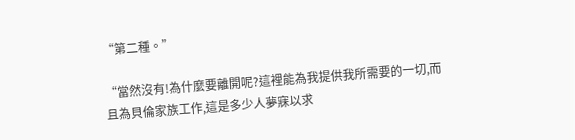“第二種。”

“當然沒有!為什麼要離開呢?這裡能為我提供我所需要的一切,而且為貝倫家族工作,這是多少人夢寐以求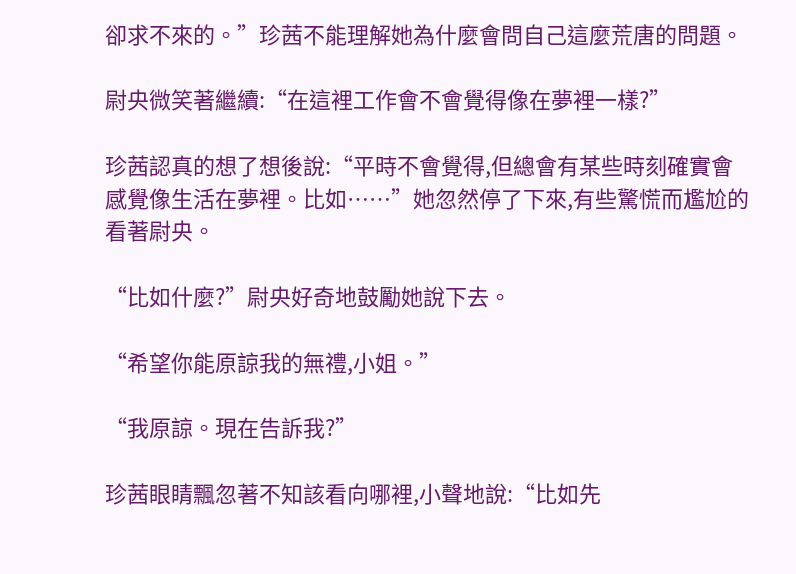卻求不來的。”珍茜不能理解她為什麼會問自己這麼荒唐的問題。

尉央微笑著繼續:“在這裡工作會不會覺得像在夢裡一樣?”

珍茜認真的想了想後說:“平時不會覺得,但總會有某些時刻確實會感覺像生活在夢裡。比如……”她忽然停了下來,有些驚慌而尷尬的看著尉央。

“比如什麼?”尉央好奇地鼓勵她說下去。

“希望你能原諒我的無禮,小姐。”

“我原諒。現在告訴我?”

珍茜眼睛飄忽著不知該看向哪裡,小聲地說:“比如先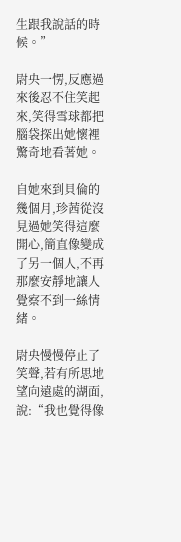生跟我說話的時候。”

尉央一愣,反應過來後忍不住笑起來,笑得雪球都把腦袋探出她懷裡驚奇地看著她。

自她來到貝倫的幾個月,珍茜從沒見過她笑得這麼開心,簡直像變成了另一個人,不再那麼安靜地讓人覺察不到一絲情緒。

尉央慢慢停止了笑聲,若有所思地望向遠處的湖面,說:“我也覺得像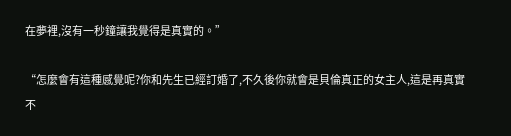在夢裡,沒有一秒鐘讓我覺得是真實的。”

“怎麼會有這種感覺呢?你和先生已經訂婚了,不久後你就會是貝倫真正的女主人,這是再真實不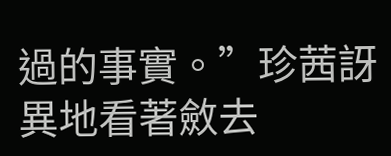過的事實。”珍茜訝異地看著斂去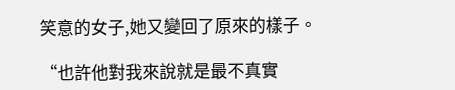笑意的女子,她又變回了原來的樣子。

“也許他對我來說就是最不真實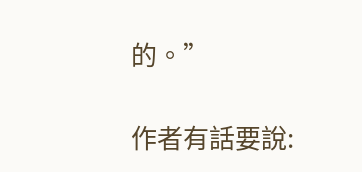的。”

作者有話要說: